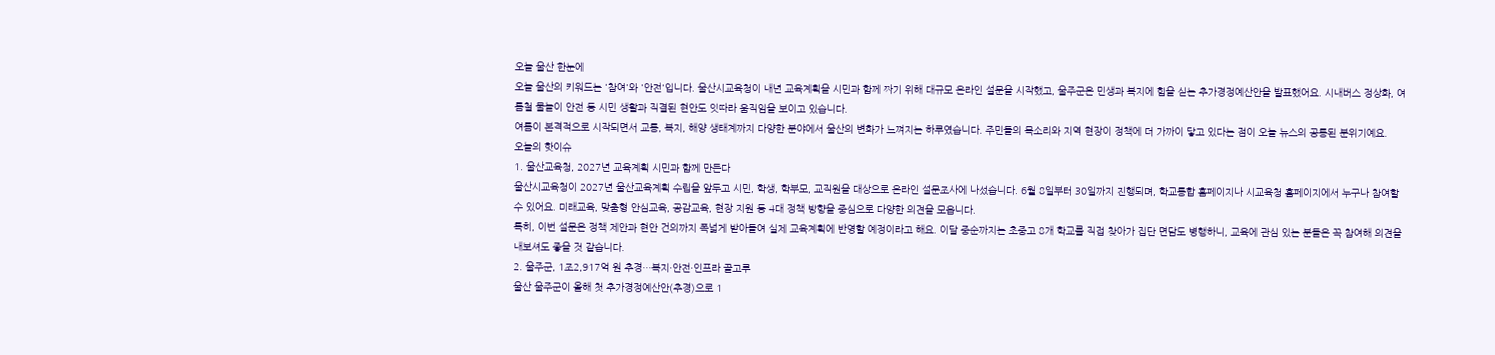오늘 울산 한눈에
오늘 울산의 키워드는 '참여'와 '안전'입니다. 울산시교육청이 내년 교육계획을 시민과 함께 짜기 위해 대규모 온라인 설문을 시작했고, 울주군은 민생과 복지에 힘을 싣는 추가경정예산안을 발표했어요. 시내버스 정상화, 여름철 물놀이 안전 등 시민 생활과 직결된 현안도 잇따라 움직임을 보이고 있습니다.
여름이 본격적으로 시작되면서 교통, 복지, 해양 생태계까지 다양한 분야에서 울산의 변화가 느껴지는 하루였습니다. 주민들의 목소리와 지역 현장이 정책에 더 가까이 닿고 있다는 점이 오늘 뉴스의 공통된 분위기예요.
오늘의 핫이슈
1. 울산교육청, 2027년 교육계획 시민과 함께 만든다
울산시교육청이 2027년 울산교육계획 수립을 앞두고 시민, 학생, 학부모, 교직원을 대상으로 온라인 설문조사에 나섰습니다. 6월 8일부터 30일까지 진행되며, 학교통합 홈페이지나 시교육청 홈페이지에서 누구나 참여할 수 있어요. 미래교육, 맞춤형 안심교육, 공감교육, 현장 지원 등 4대 정책 방향을 중심으로 다양한 의견을 모읍니다.
특히, 이번 설문은 정책 제안과 현안 건의까지 폭넓게 받아들여 실제 교육계획에 반영할 예정이라고 해요. 이달 중순까지는 초중고 8개 학교를 직접 찾아가 집단 면담도 병행하니, 교육에 관심 있는 분들은 꼭 참여해 의견을 내보셔도 좋을 것 같습니다.
2. 울주군, 1조2,917억 원 추경…복지·안전·인프라 골고루
울산 울주군이 올해 첫 추가경정예산안(추경)으로 1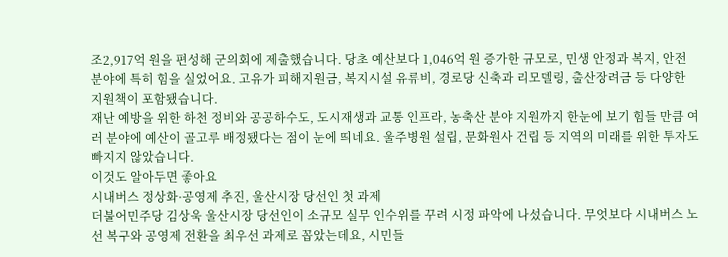조2,917억 원을 편성해 군의회에 제출했습니다. 당초 예산보다 1,046억 원 증가한 규모로, 민생 안정과 복지, 안전 분야에 특히 힘을 실었어요. 고유가 피해지원금, 복지시설 유류비, 경로당 신축과 리모델링, 출산장려금 등 다양한 지원책이 포함됐습니다.
재난 예방을 위한 하천 정비와 공공하수도, 도시재생과 교통 인프라, 농축산 분야 지원까지 한눈에 보기 힘들 만큼 여러 분야에 예산이 골고루 배정됐다는 점이 눈에 띄네요. 울주병원 설립, 문화원사 건립 등 지역의 미래를 위한 투자도 빠지지 않았습니다.
이것도 알아두면 좋아요
시내버스 정상화·공영제 추진, 울산시장 당선인 첫 과제
더불어민주당 김상욱 울산시장 당선인이 소규모 실무 인수위를 꾸려 시정 파악에 나섰습니다. 무엇보다 시내버스 노선 복구와 공영제 전환을 최우선 과제로 꼽았는데요, 시민들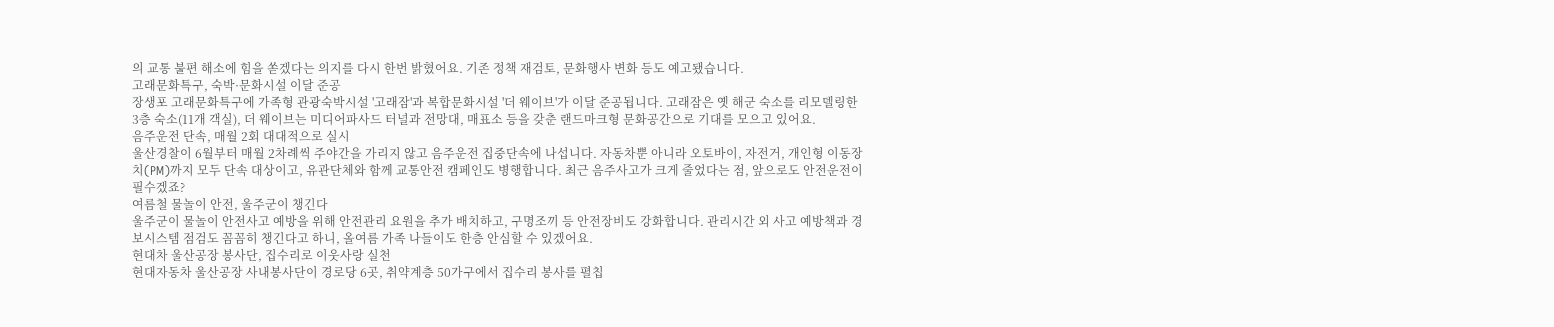의 교통 불편 해소에 힘을 쏟겠다는 의지를 다시 한번 밝혔어요. 기존 정책 재검토, 문화행사 변화 등도 예고됐습니다.
고래문화특구, 숙박·문화시설 이달 준공
장생포 고래문화특구에 가족형 관광숙박시설 '고래잠'과 복합문화시설 '더 웨이브'가 이달 준공됩니다. 고래잠은 옛 해군 숙소를 리모델링한 3층 숙소(11개 객실), 더 웨이브는 미디어파사드 터널과 전망대, 매표소 등을 갖춘 랜드마크형 문화공간으로 기대를 모으고 있어요.
음주운전 단속, 매월 2회 대대적으로 실시
울산경찰이 6월부터 매월 2차례씩 주야간을 가리지 않고 음주운전 집중단속에 나섭니다. 자동차뿐 아니라 오토바이, 자전거, 개인형 이동장치(PM)까지 모두 단속 대상이고, 유관단체와 함께 교통안전 캠페인도 병행합니다. 최근 음주사고가 크게 줄었다는 점, 앞으로도 안전운전이 필수겠죠?
여름철 물놀이 안전, 울주군이 챙긴다
울주군이 물놀이 안전사고 예방을 위해 안전관리 요원을 추가 배치하고, 구명조끼 등 안전장비도 강화합니다. 관리시간 외 사고 예방책과 경보시스템 점검도 꼼꼼히 챙긴다고 하니, 올여름 가족 나들이도 한층 안심할 수 있겠어요.
현대차 울산공장 봉사단, 집수리로 이웃사랑 실천
현대자동차 울산공장 사내봉사단이 경로당 6곳, 취약계층 50가구에서 집수리 봉사를 펼칩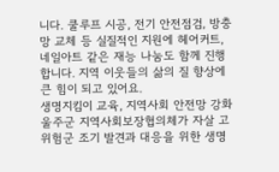니다. 쿨루프 시공, 전기 안전점검, 방충망 교체 등 실질적인 지원에 헤어커트, 네일아트 같은 재능 나눔도 함께 진행합니다. 지역 이웃들의 삶의 질 향상에 큰 힘이 되고 있어요.
생명지킴이 교육, 지역사회 안전망 강화
울주군 지역사회보장협의체가 자살 고위험군 조기 발견과 대응을 위한 생명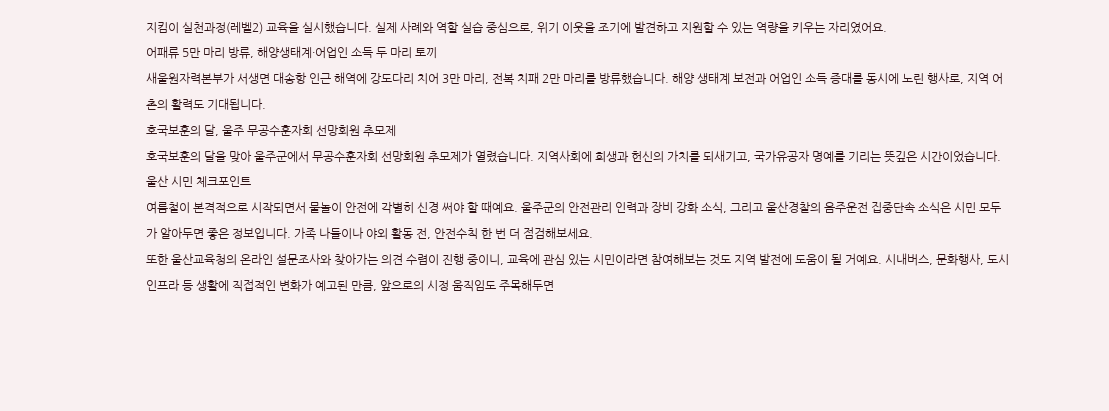지킴이 실천과정(레벨2) 교육을 실시했습니다. 실제 사례와 역할 실습 중심으로, 위기 이웃을 조기에 발견하고 지원할 수 있는 역량을 키우는 자리였어요.
어패류 5만 마리 방류, 해양생태계·어업인 소득 두 마리 토끼
새울원자력본부가 서생면 대송항 인근 해역에 강도다리 치어 3만 마리, 전복 치패 2만 마리를 방류했습니다. 해양 생태계 보전과 어업인 소득 증대를 동시에 노린 행사로, 지역 어촌의 활력도 기대됩니다.
호국보훈의 달, 울주 무공수훈자회 선망회원 추모제
호국보훈의 달을 맞아 울주군에서 무공수훈자회 선망회원 추모제가 열렸습니다. 지역사회에 희생과 헌신의 가치를 되새기고, 국가유공자 명예를 기리는 뜻깊은 시간이었습니다.
울산 시민 체크포인트
여름철이 본격적으로 시작되면서 물놀이 안전에 각별히 신경 써야 할 때예요. 울주군의 안전관리 인력과 장비 강화 소식, 그리고 울산경찰의 음주운전 집중단속 소식은 시민 모두가 알아두면 좋은 정보입니다. 가족 나들이나 야외 활동 전, 안전수칙 한 번 더 점검해보세요.
또한 울산교육청의 온라인 설문조사와 찾아가는 의견 수렴이 진행 중이니, 교육에 관심 있는 시민이라면 참여해보는 것도 지역 발전에 도움이 될 거예요. 시내버스, 문화행사, 도시 인프라 등 생활에 직접적인 변화가 예고된 만큼, 앞으로의 시정 움직임도 주목해두면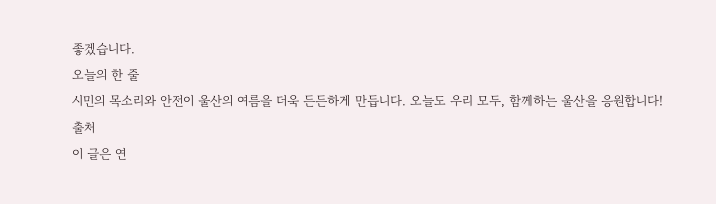좋겠습니다.
오늘의 한 줄
시민의 목소리와 안전이 울산의 여름을 더욱 든든하게 만듭니다. 오늘도 우리 모두, 함께하는 울산을 응원합니다!
출처
이 글은 연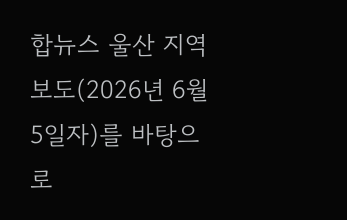합뉴스 울산 지역 보도(2026년 6월 5일자)를 바탕으로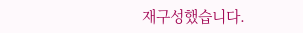재구성했습니다.